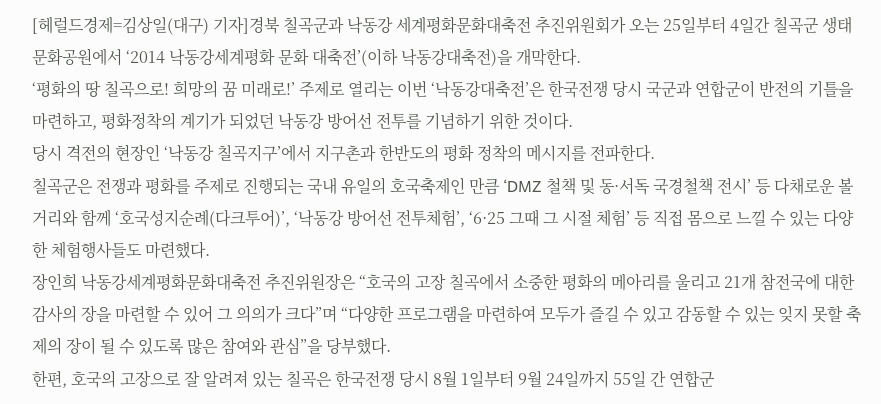[헤럴드경제=김상일(대구) 기자]경북 칠곡군과 낙동강 세계평화문화대축전 추진위원회가 오는 25일부터 4일간 칠곡군 생태문화공원에서 ‘2014 낙동강세계평화 문화 대축전’(이하 낙동강대축전)을 개막한다.
‘평화의 땅 칠곡으로! 희망의 꿈 미래로!’ 주제로 열리는 이번 ‘낙동강대축전’은 한국전쟁 당시 국군과 연합군이 반전의 기틀을 마련하고, 평화정착의 계기가 되었던 낙동강 방어선 전투를 기념하기 위한 것이다.
당시 격전의 현장인 ‘낙동강 칠곡지구’에서 지구촌과 한반도의 평화 정착의 메시지를 전파한다.
칠곡군은 전쟁과 평화를 주제로 진행되는 국내 유일의 호국축제인 만큼 ‘DMZ 철책 및 동·서독 국경철책 전시’ 등 다채로운 볼거리와 함께 ‘호국성지순례(다크투어)’, ‘낙동강 방어선 전투체험’, ‘6·25 그때 그 시절 체험’ 등 직접 몸으로 느낄 수 있는 다양한 체험행사들도 마련했다.
장인희 낙동강세계평화문화대축전 추진위원장은 “호국의 고장 칠곡에서 소중한 평화의 메아리를 울리고 21개 참전국에 대한 감사의 장을 마련할 수 있어 그 의의가 크다”며 “다양한 프로그램을 마련하여 모두가 즐길 수 있고 감동할 수 있는 잊지 못할 축제의 장이 될 수 있도록 많은 참여와 관심”을 당부했다.
한편, 호국의 고장으로 잘 알려져 있는 칠곡은 한국전쟁 당시 8월 1일부터 9월 24일까지 55일 간 연합군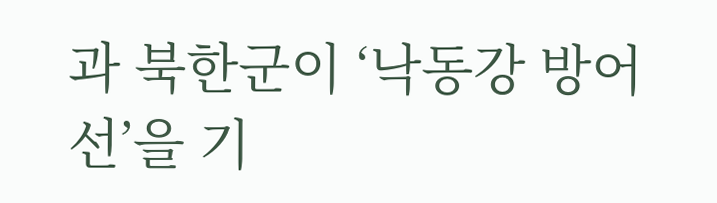과 북한군이 ‘낙동강 방어선’을 기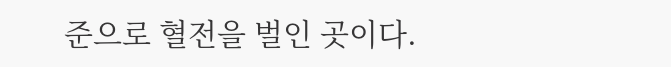준으로 혈전을 벌인 곳이다.